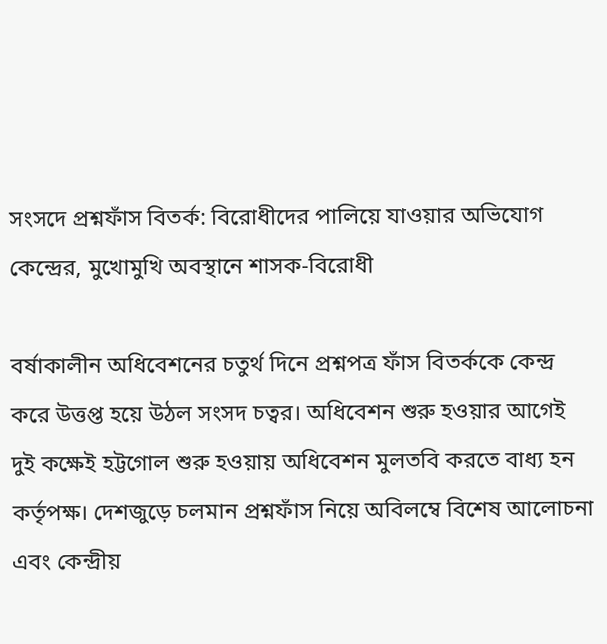সংসদে প্রশ্নফাঁস বিতর্ক: বিরোধীদের পালিয়ে যাওয়ার অভিযোগ কেন্দ্রের, মুখোমুখি অবস্থানে শাসক-বিরোধী

বর্ষাকালীন অধিবেশনের চতুর্থ দিনে প্রশ্নপত্র ফাঁস বিতর্ককে কেন্দ্র করে উত্তপ্ত হয়ে উঠল সংসদ চত্বর। অধিবেশন শুরু হওয়ার আগেই দুই কক্ষেই হট্টগোল শুরু হওয়ায় অধিবেশন মুলতবি করতে বাধ্য হন কর্তৃপক্ষ। দেশজুড়ে চলমান প্রশ্নফাঁস নিয়ে অবিলম্বে বিশেষ আলোচনা এবং কেন্দ্রীয়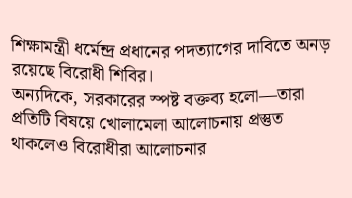শিক্ষামন্ত্রী ধর্মেন্দ্র প্রধানের পদত্যাগের দাবিতে অনড় রয়েছে বিরোধী শিবির।
অন্যদিকে, সরকারের স্পষ্ট বক্তব্য হলো—তারা প্রতিটি বিষয়ে খোলামেলা আলোচনায় প্রস্তুত থাকলেও বিরোধীরা আলোচনার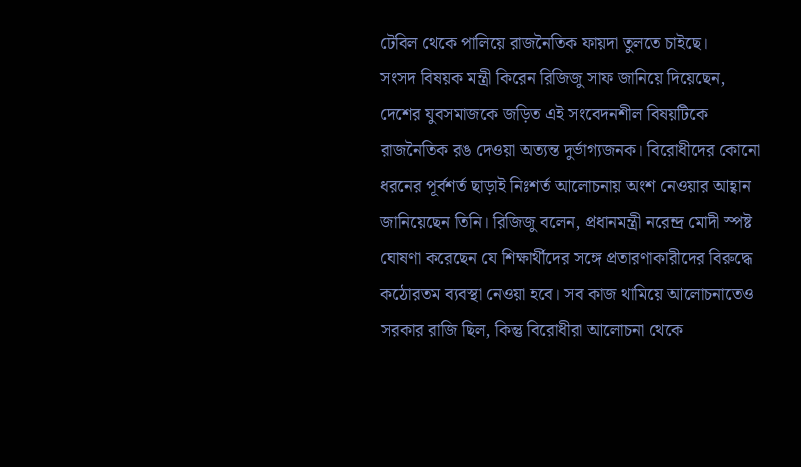টেবিল থেকে পালিয়ে রাজনৈতিক ফায়দা তুলতে চাইছে।
সংসদ বিষয়ক মন্ত্রী কিরেন রিজিজু সাফ জানিয়ে দিয়েছেন, দেশের যুবসমাজকে জড়িত এই সংবেদনশীল বিষয়টিকে রাজনৈতিক রঙ দেওয়া অত্যন্ত দুর্ভাগ্যজনক। বিরোধীদের কোনো ধরনের পূর্বশর্ত ছাড়াই নিঃশর্ত আলোচনায় অংশ নেওয়ার আহ্বান জানিয়েছেন তিনি। রিজিজু বলেন, প্রধানমন্ত্রী নরেন্দ্র মোদী স্পষ্ট ঘোষণা করেছেন যে শিক্ষার্থীদের সঙ্গে প্রতারণাকারীদের বিরুদ্ধে কঠোরতম ব্যবস্থা নেওয়া হবে। সব কাজ থামিয়ে আলোচনাতেও সরকার রাজি ছিল, কিন্তু বিরোধীরা আলোচনা থেকে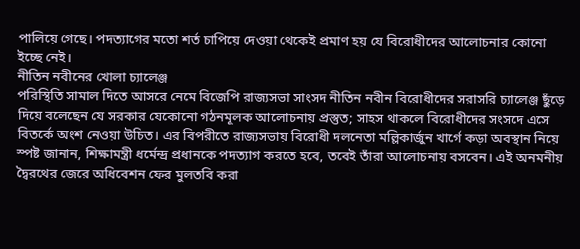পালিয়ে গেছে। পদত্যাগের মতো শর্ত চাপিয়ে দেওয়া থেকেই প্রমাণ হয় যে বিরোধীদের আলোচনার কোনো ইচ্ছে নেই।
নীতিন নবীনের খোলা চ্যালেঞ্জ
পরিস্থিতি সামাল দিতে আসরে নেমে বিজেপি রাজ্যসভা সাংসদ নীতিন নবীন বিরোধীদের সরাসরি চ্যালেঞ্জ ছুঁড়ে দিয়ে বলেছেন যে সরকার যেকোনো গঠনমূলক আলোচনায় প্রস্তুত; সাহস থাকলে বিরোধীদের সংসদে এসে বিতর্কে অংশ নেওয়া উচিত। এর বিপরীতে রাজ্যসভায় বিরোধী দলনেতা মল্লিকার্জুন খার্গে কড়া অবস্থান নিয়ে স্পষ্ট জানান, শিক্ষামন্ত্রী ধর্মেন্দ্র প্রধানকে পদত্যাগ করতে হবে, তবেই তাঁরা আলোচনায় বসবেন। এই অনমনীয় দ্বৈরথের জেরে অধিবেশন ফের মুলতবি করা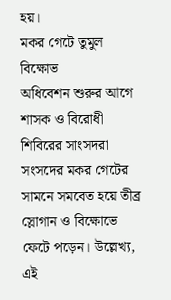হয়।
মকর গেটে তুমুল বিক্ষোভ
অধিবেশন শুরুর আগে শাসক ও বিরোধী শিবিরের সাংসদরা সংসদের মকর গেটের সামনে সমবেত হয়ে তীব্র স্লোগান ও বিক্ষোভে ফেটে পড়েন। উল্লেখ্য, এই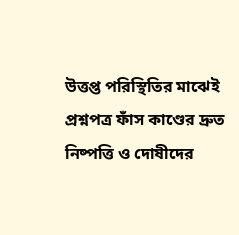উত্তপ্ত পরিস্থিতির মাঝেই প্রশ্নপত্র ফাঁস কাণ্ডের দ্রুত নিষ্পত্তি ও দোষীদের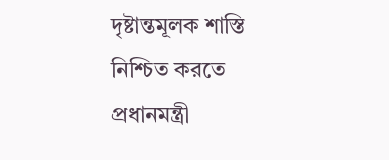দৃষ্টান্তমূলক শাস্তি নিশ্চিত করতে প্রধানমন্ত্রী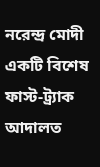নরেন্দ্র মোদী একটি বিশেষ ফাস্ট-ট্র্যাক আদালত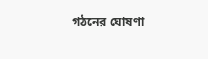গঠনের ঘোষণা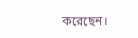করেছেন।